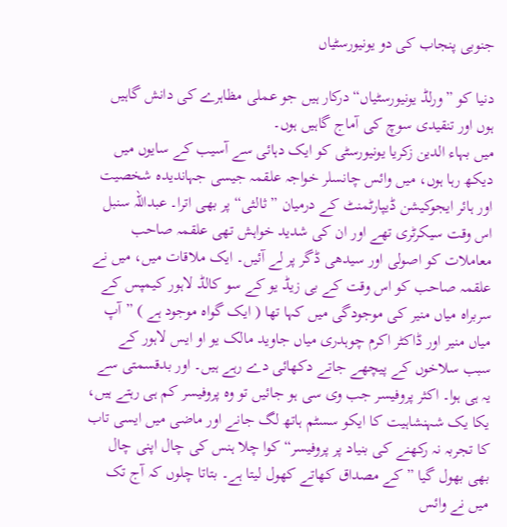جنوبی پنجاب کی دو یونیورسٹیاں

دنیا کو ”ورلڈ یونیورسٹیاں“ درکار ہیں جو عملی مظاہرے کی دانش گاہیں ہوں اور تنقیدی سوچ کی آماج گاہیں ہوں۔
میں بہاء الدین زکریا یونیورسٹی کو ایک دہائی سے آسیب کے سایوں میں دیکھ رہا ہوں، میں وائس چانسلر خواجہ علقمہ جیسی جہاندیدہ شخصیت اور ہائر ایجوکیشن ڈیپارٹمنٹ کے درمیان ”ثالثی“ پر بھی اترا۔ عبداللہ سنبل اس وقت سیکرٹری تھے اور ان کی شدید خواہش تھی علقمہ صاحب معاملات کو اصولی اور سیدھی ڈگر پر لے آئیں۔ ایک ملاقات میں، میں نے علقمہ صاحب کو اس وقت کے بی زیڈ یو کے سو کالڈ لاہور کیمپس کے سربراہ میاں منیر کی موجودگی میں کہا تھا ( ایک گواہ موجود ہے ) ”آپ میاں منیر اور ڈاکٹر اکرم چوہدری میاں جاوید مالک یو او ایس لاہور کے سبب سلاخوں کے پیچھے جاتے دکھائی دے رہے ہیں۔ اور بدقسمتی سے یہ ہی ہوا۔ اکثر پروفیسر جب وی سی ہو جائیں تو وہ پروفیسر کم ہی رہتے ہیں، یکا یک شہنشاہیت کا ایکو سسٹم ہاتھ لگ جانے اور ماضی میں ایسی تاب کا تجربہ نہ رکھنے کی بنیاد پر پروفیسر“ کوا چلا ہنس کی چال اپنی چال بھی بھول گیا ”کے مصداق کھاتے کھول لیتا ہے۔ بتاتا چلوں کہ آج تک میں نے وائس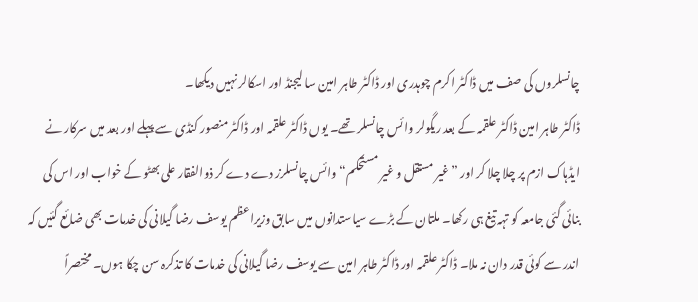چانسلروں کی صف میں ڈاکٹر اکرم چوہدری اور ڈاکٹر طاہر امین سا لیجنڈ اور اسکالر نہیں دیکھا۔
ڈاکٹر طاہر امین ڈاکٹر علقمہ کے بعد ریگولر وائس چانسلر تھے۔ یوں ڈاکٹر علقمہ اور ڈاکٹر منصور کنڈی سے پہلے اور بعد میں سرکار نے ایڈہاک ازم پر چلا چلا کر اور ”غیر مستقل و غیر مستحکم“ وائس چانسلرز دے دے کر ذوالفقار علی بھٹو کے خواب اور اس کی بنائی گئی جامعہ کو تہہ تیغ ہی رکھا۔ ملتان کے بڑے سیاستدانوں میں سابق وزیراعظم یوسف رضا گیلانی کی خدمات بھی ضائع گئیں کہ اندر سے کوئی قدر دان نہ ملا۔ ڈاکٹر علقمہ اور ڈاکٹر طاہر امین سے یوسف رضا گیلانی کی خدمات کا تذکرہ سن چکا ہوں۔ مختصراً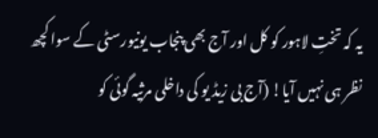یہ کہ تختِ لاہور کو کل اور آج بھی پنجاب یونیورسٹی کے سوا کچھ نظر ہی نہیں آیا! (آج بی زیڈ یو کی داخلی مرثیہ گوئی کو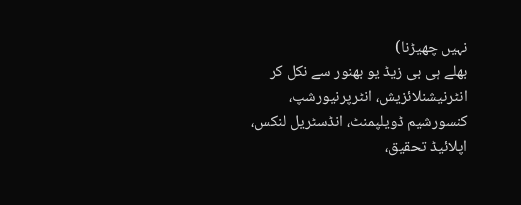نہیں چھیڑنا)
بھلے ہی بی زیڈ یو بھنور سے نکل کر انٹرنیشنلائزیش، انٹرپرنیورشپ، کنسورشیم ڈویلپمنٹ، انڈسٹریل لنکس، اپلائیڈ تحقیق،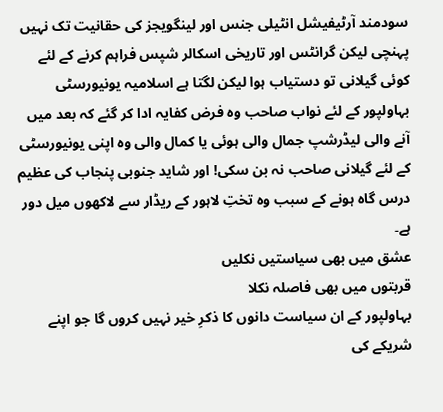سودمند آرٹیفیشل انٹیلی جنس اور لینگویجز کی حقانیت تک نہیں پہنچی لیکن گرانٹس اور تاریخی اسکالر شپس فراہم کرنے کے لئے کوئی گیلانی تو دستیاب ہوا لیکن لگتا ہے اسلامیہ یونیورسٹی بہاولپور کے لئے نواب صاحب وہ فرض کفایہ ادا کر گئے کہ بعد میں آنے والی لیڈرشپ جمال والی ہوئی یا کمال والی وہ اپنی یونیورسٹی کے لئے گیلانی صاحب نہ بن سکی! اور شاید جنوبی پنجاب کی عظیم درس گاہ ہونے کے سبب وہ تختِ لاہور کے ریڈار سے لاکھوں میل دور ہے۔
عشق میں بھی سیاستیں نکلیں
قربتوں میں بھی فاصلہ نکلا
بہاولپور کے ان سیاست دانوں کا ذکرِ خیر نہیں کروں گا جو اپنے شریکے کی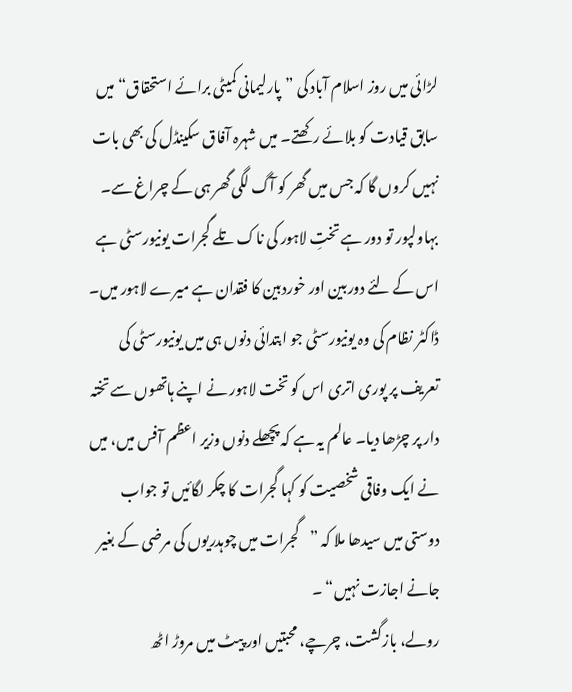لڑائی میں روز اسلام آباد کی ”پارلیمانی کمیٹی برائے استحقاق“ میں سابق قیادت کو بلائے رکھتے۔ میں شہرہ آفاق سکینڈل کی بھی بات نہیں کروں گا کہ جس میں گھر کو آگ لگی گھر ہی کے چراغ سے۔
بہاولپور تو دور ہے تختِ لاہور کی ناک تلے گجرات یونیورسٹی ہے اس کے لئے دوربین اور خوردبین کا فقدان ہے میرے لاہور میں۔ ڈاکٹر نظام کی وہ یونیورسٹی جو ابتدائی دنوں ہی میں یونیورسٹی کی تعریف پر پوری اتری اس کو تخت لاہور نے اپنے ہاتھوں سے تختہ دار پر چڑھا دیا۔ عالم یہ ہے کہ پچھلے دنوں وزیر اعظم آفس میں، میں نے ایک وفاقی شخصیت کو کہا گجرات کا چکر لگائیں تو جواب دوستی میں سیدھا ملا کہ ”گجرات میں چوہدریوں کی مرضی کے بغیر جانے اجازت نہیں“ ۔
رولے، بازگشت، چرچے، محبتیں اور پیٹ میں مروڑ اٹھ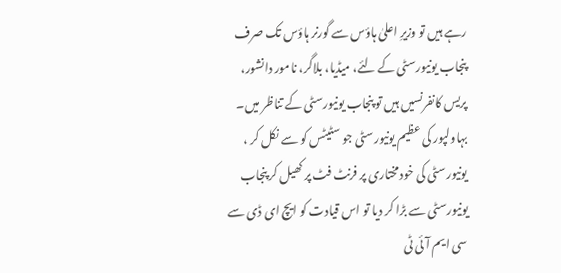رہے ہیں تو وزیرِ اعلیٰ ہاؤس سے گورنر ہاؤس تک صرف پنجاب یونیورسٹی کے لئے، میڈیا، بلاگر، نامور دانشور، پریس کانفرنسیں ہیں تو پنجاب یونیورسٹی کے تناظر میں۔ بہاولپور کی عظیم یونیورسٹی جو سٹیٹس کو سے نکل کر ، یونیورسٹی کی خودمختاری پر فرنٹ فٹ پر کھیل کر پنجاب یونیورسٹی سے بڑا کر دیا تو اس قیادت کو ایچ ای ڈی سے سی ایم آئی ٹی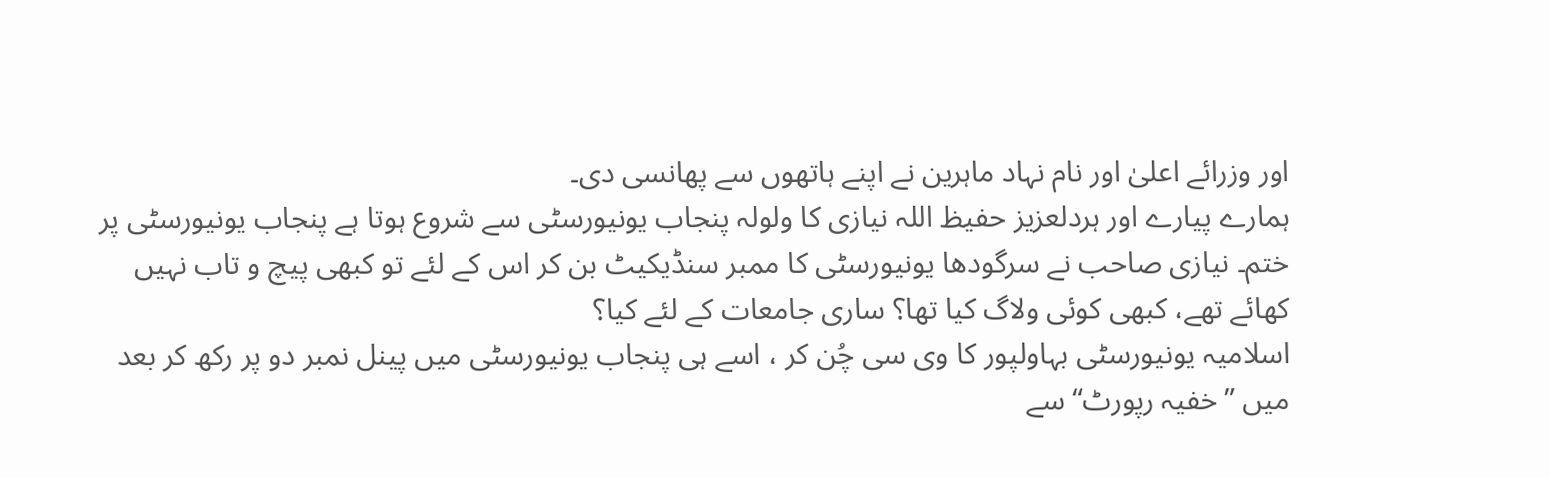اور وزرائے اعلیٰ اور نام نہاد ماہرین نے اپنے ہاتھوں سے پھانسی دی۔
ہمارے پیارے اور ہردلعزیز حفیظ اللہ نیازی کا ولولہ پنجاب یونیورسٹی سے شروع ہوتا ہے پنجاب یونیورسٹی پر ختم۔ نیازی صاحب نے سرگودھا یونیورسٹی کا ممبر سنڈیکیٹ بن کر اس کے لئے تو کبھی پیچ و تاب نہیں کھائے تھے، کبھی کوئی ولاگ کیا تھا؟ ساری جامعات کے لئے کیا؟
اسلامیہ یونیورسٹی بہاولپور کا وی سی چُن کر ، اسے ہی پنجاب یونیورسٹی میں پینل نمبر دو پر رکھ کر بعد میں ”خفیہ رپورٹ“ سے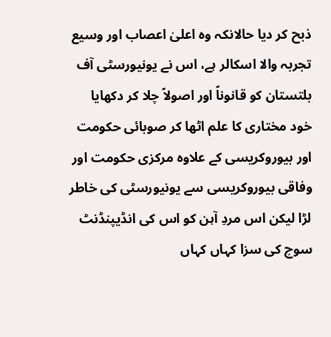ذبح کر دیا حالانکہ وہ اعلیٰ اعصاب اور وسیع تجربہ والا اسکالر ہے، اس نے یونیورسٹی آف بلتستان کو قانوناً اور اصولاً چلا کر دکھایا خود مختاری کا علم اٹھا کر صوبائی حکومت اور بیوروکریسی کے علاوہ مرکزی حکومت اور وفاقی بیوروکریسی سے یونیورسٹی کی خاطر لڑا لیکن اس مردِ آہن کو اس کی انڈیپنڈنٹ سوچ کی سزا کہاں کہاں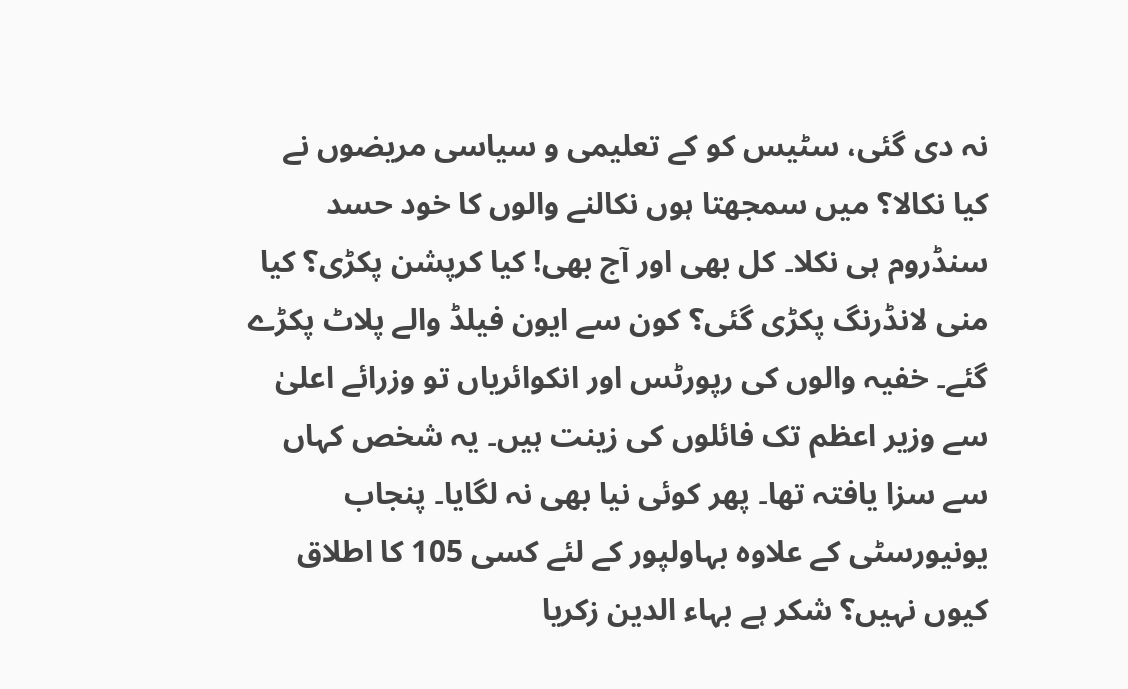نہ دی گئی، سٹیس کو کے تعلیمی و سیاسی مریضوں نے کیا نکالا؟ میں سمجھتا ہوں نکالنے والوں کا خود حسد سنڈروم ہی نکلا۔ کل بھی اور آج بھی! کیا کرپشن پکڑی؟ کیا منی لانڈرنگ پکڑی گئی؟ کون سے ایون فیلڈ والے پلاٹ پکڑے گئے۔ خفیہ والوں کی رپورٹس اور انکوائریاں تو وزرائے اعلیٰ سے وزیر اعظم تک فائلوں کی زینت ہیں۔ یہ شخص کہاں سے سزا یافتہ تھا۔ پھر کوئی نیا بھی نہ لگایا۔ پنجاب یونیورسٹی کے علاوہ بہاولپور کے لئے کسی 105 کا اطلاق کیوں نہیں؟ شکر ہے بہاء الدین زکریا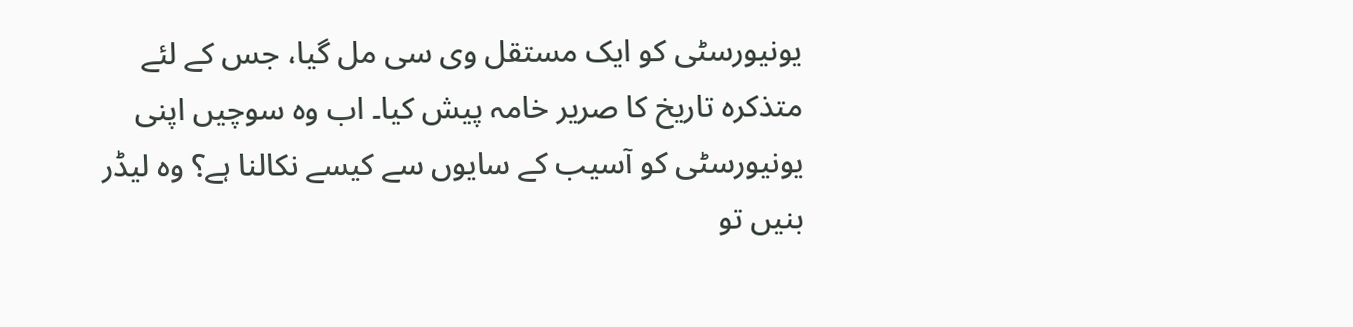یونیورسٹی کو ایک مستقل وی سی مل گیا، جس کے لئے متذکرہ تاریخ کا صریر خامہ پیش کیا۔ اب وہ سوچیں اپنی یونیورسٹی کو آسیب کے سایوں سے کیسے نکالنا ہے؟ وہ لیڈر بنیں تو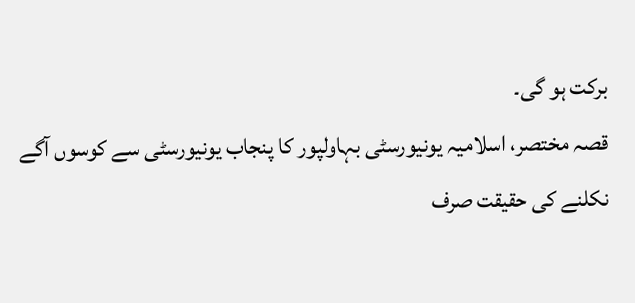برکت ہو گی۔
قصہ مختصر، اسلامیہ یونیورسٹی بہاولپور کا پنجاب یونیورسٹی سے کوسوں آگے نکلنے کی حقیقت صرف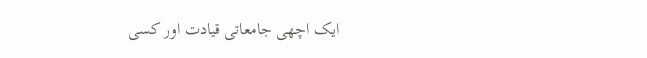ایک اچھی جامعاتی قیادت اور کسی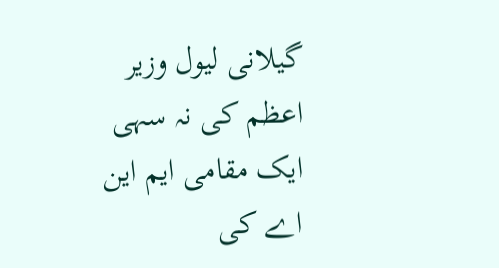گیلانی لیول وزیر اعظم کی نہ سہی ایک مقامی ایم این اے کی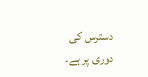دسترس کی دوری پر ہے۔